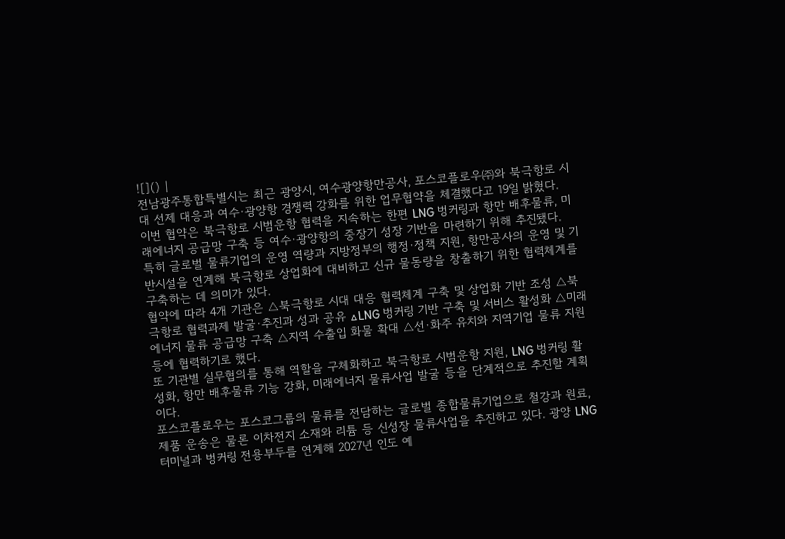![]() |
전남광주통합특별시는 최근 광양시, 여수광양항만공사, 포스코플로우㈜와 북극항로 시대 선제 대응과 여수·광양항 경쟁력 강화를 위한 업무협약을 체결했다고 19일 밝혔다.
이번 협약은 북극항로 시범운항 협력을 지속하는 한편 LNG 벙커링과 항만 배후물류, 미래에너지 공급망 구축 등 여수·광양항의 중장기 성장 기반을 마련하기 위해 추진됐다.
특히 글로벌 물류기업의 운영 역량과 지방정부의 행정·정책 지원, 항만공사의 운영 및 기반시설을 연계해 북극항로 상업화에 대비하고 신규 물동량을 창출하기 위한 협력체계를 구축하는 데 의미가 있다.
협약에 따라 4개 기관은 △북극항로 시대 대응 협력체계 구축 및 상업화 기반 조성 △북극항로 협력과제 발굴·추진과 성과 공유 △LNG 벙커링 기반 구축 및 서비스 활성화 △미래에너지 물류 공급망 구축 △지역 수출입 화물 확대 △선·화주 유치와 지역기업 물류 지원 등에 협력하기로 했다.
또 기관별 실무협의를 통해 역할을 구체화하고 북극항로 시범운항 지원, LNG 벙커링 활성화, 항만 배후물류 기능 강화, 미래에너지 물류사업 발굴 등을 단계적으로 추진할 계획이다.
포스코플로우는 포스코그룹의 물류를 전담하는 글로벌 종합물류기업으로 철강과 원료, 제품 운송은 물론 이차전지 소재와 리튬 등 신성장 물류사업을 추진하고 있다. 광양 LNG터미널과 벙커링 전용부두를 연계해 2027년 인도 예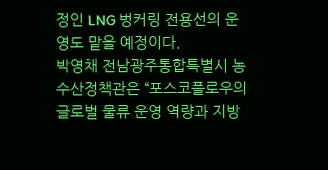정인 LNG 벙커링 전용선의 운영도 맡을 예정이다.
박영채 전남광주통합특별시 농수산정책관은 “포스코플로우의 글로벌 물류 운영 역량과 지방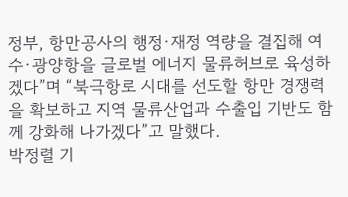정부, 항만공사의 행정·재정 역량을 결집해 여수·광양항을 글로벌 에너지 물류허브로 육성하겠다”며 “북극항로 시대를 선도할 항만 경쟁력을 확보하고 지역 물류산업과 수출입 기반도 함께 강화해 나가겠다”고 말했다.
박정렬 기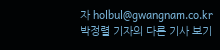자 holbul@gwangnam.co.kr
박정렬 기자의 다른 기사 보기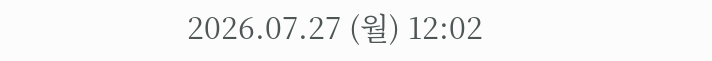2026.07.27 (월) 12:02